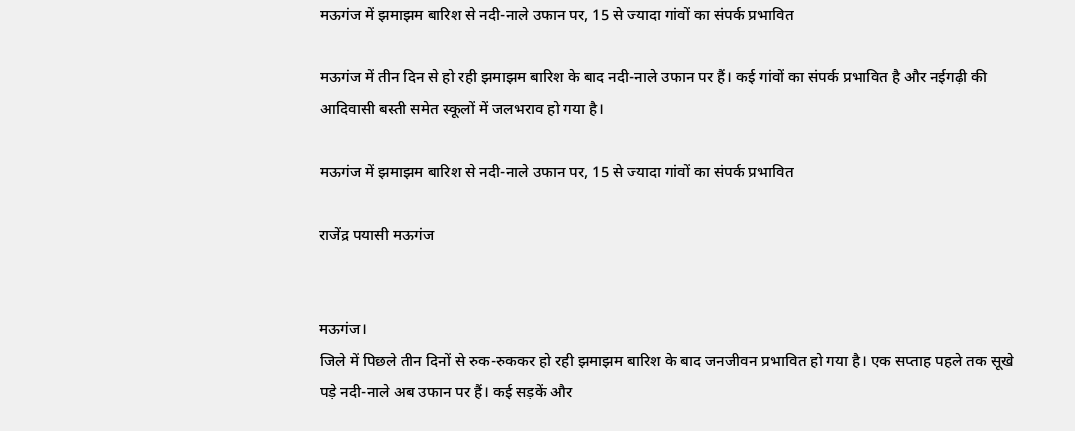मऊगंज में झमाझम बारिश से नदी-नाले उफान पर, 15 से ज्यादा गांवों का संपर्क प्रभावित

मऊगंज में तीन दिन से हो रही झमाझम बारिश के बाद नदी-नाले उफान पर हैं। कई गांवों का संपर्क प्रभावित है और नईगढ़ी की आदिवासी बस्ती समेत स्कूलों में जलभराव हो गया है।

मऊगंज में झमाझम बारिश से नदी-नाले उफान पर, 15 से ज्यादा गांवों का संपर्क प्रभावित

राजेंद्र पयासी मऊगंज


मऊगंज।
जिले में पिछले तीन दिनों से रुक-रुककर हो रही झमाझम बारिश के बाद जनजीवन प्रभावित हो गया है। एक सप्ताह पहले तक सूखे पड़े नदी-नाले अब उफान पर हैं। कई सड़कें और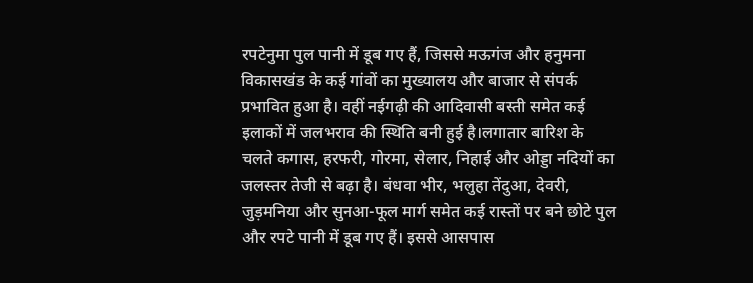रपटेनुमा पुल पानी में डूब गए हैं, जिससे मऊगंज और हनुमना विकासखंड के कई गांवों का मुख्यालय और बाजार से संपर्क प्रभावित हुआ है। वहीं नईगढ़ी की आदिवासी बस्ती समेत कई इलाकों में जलभराव की स्थिति बनी हुई है।लगातार बारिश के चलते कगास, हरफरी, गोरमा, सेलार, निहाई और ओड्डा नदियों का जलस्तर तेजी से बढ़ा है। बंधवा भीर, भलुहा तेंदुआ, देवरी, जुड़मनिया और सुनआ-फूल मार्ग समेत कई रास्तों पर बने छोटे पुल और रपटे पानी में डूब गए हैं। इससे आसपास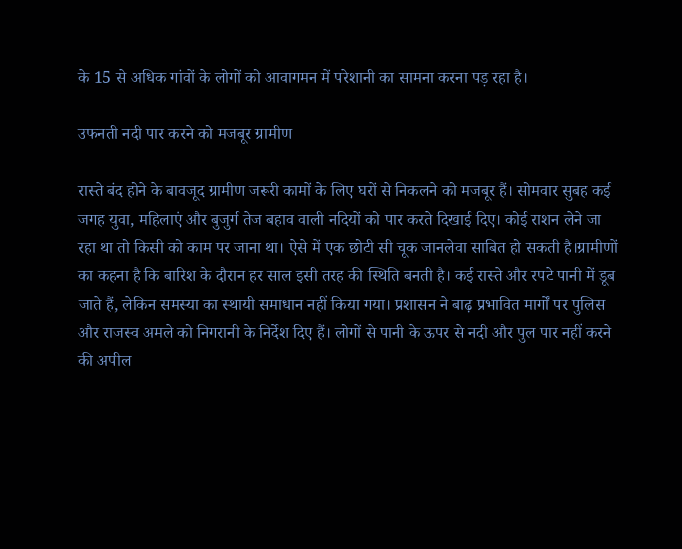के 15 से अधिक गांवों के लोगों को आवागमन में परेशानी का सामना करना पड़ रहा है।

उफनती नदी पार करने को मजबूर ग्रामीण

रास्ते बंद होने के बावजूद ग्रामीण जरूरी कामों के लिए घरों से निकलने को मजबूर हैं। सोमवार सुबह कई जगह युवा, महिलाएं और बुजुर्ग तेज बहाव वाली नदियों को पार करते दिखाई दिए। कोई राशन लेने जा रहा था तो किसी को काम पर जाना था। ऐसे में एक छोटी सी चूक जानलेवा साबित हो सकती है।ग्रामीणों का कहना है कि बारिश के दौरान हर साल इसी तरह की स्थिति बनती है। कई रास्ते और रपटे पानी में डूब जाते हैं, लेकिन समस्या का स्थायी समाधान नहीं किया गया। प्रशासन ने बाढ़ प्रभावित मार्गों पर पुलिस और राजस्व अमले को निगरानी के निर्देश दिए हैं। लोगों से पानी के ऊपर से नदी और पुल पार नहीं करने की अपील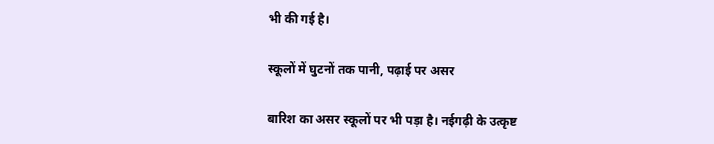भी की गई है।

स्कूलों में घुटनों तक पानी, पढ़ाई पर असर

बारिश का असर स्कूलों पर भी पड़ा है। नईगढ़ी के उत्कृष्ट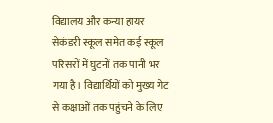विद्यालय और कन्या हायर सेकंडरी स्कूल समेत कई स्कूल परिसरों में घुटनों तक पानी भर गया है। विद्यार्थियों को मुख्य गेट से कक्षाओं तक पहुंचने के लिए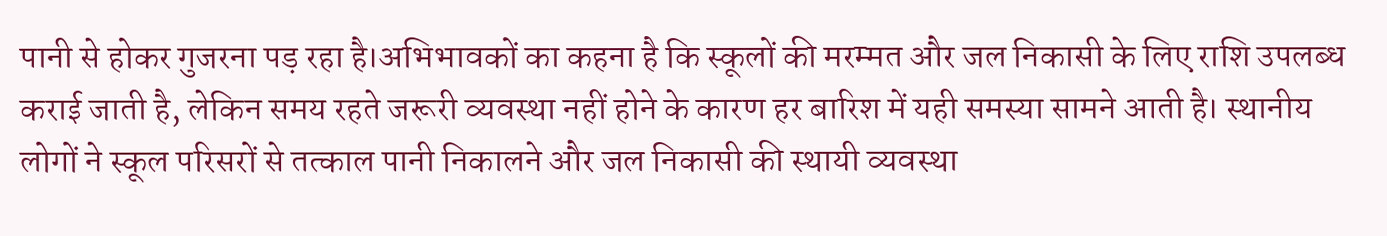पानी से होकर गुजरना पड़ रहा है।अभिभावकों का कहना है कि स्कूलों की मरम्मत और जल निकासी के लिए राशि उपलब्ध कराई जाती है, लेकिन समय रहते जरूरी व्यवस्था नहीं होने के कारण हर बारिश में यही समस्या सामने आती है। स्थानीय लोगों ने स्कूल परिसरों से तत्काल पानी निकालने और जल निकासी की स्थायी व्यवस्था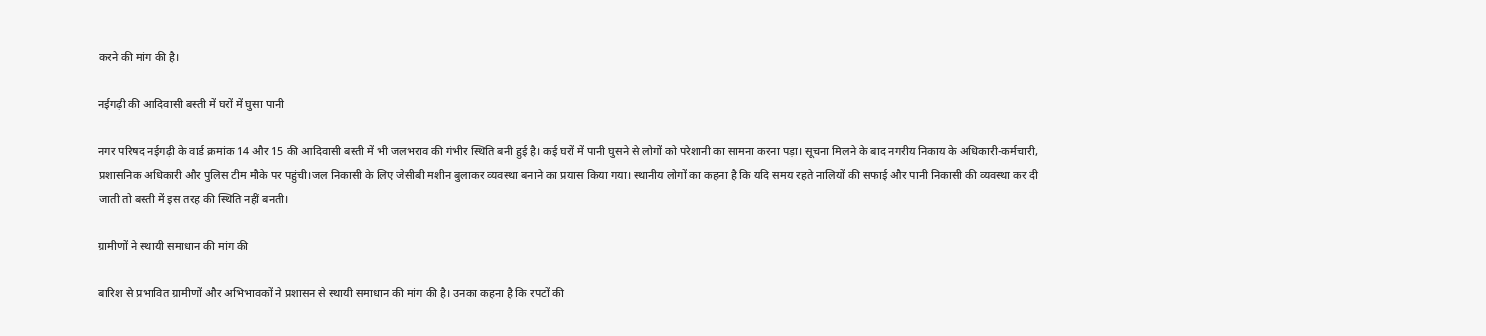करने की मांग की है।

नईगढ़ी की आदिवासी बस्ती में घरों में घुसा पानी

नगर परिषद नईगढ़ी के वार्ड क्रमांक 14 और 15 की आदिवासी बस्ती में भी जलभराव की गंभीर स्थिति बनी हुई है। कई घरों में पानी घुसने से लोगों को परेशानी का सामना करना पड़ा। सूचना मिलने के बाद नगरीय निकाय के अधिकारी-कर्मचारी, प्रशासनिक अधिकारी और पुलिस टीम मौके पर पहुंची।जल निकासी के लिए जेसीबी मशीन बुलाकर व्यवस्था बनाने का प्रयास किया गया। स्थानीय लोगों का कहना है कि यदि समय रहते नालियों की सफाई और पानी निकासी की व्यवस्था कर दी जाती तो बस्ती में इस तरह की स्थिति नहीं बनती।

ग्रामीणों ने स्थायी समाधान की मांग की

बारिश से प्रभावित ग्रामीणों और अभिभावकों ने प्रशासन से स्थायी समाधान की मांग की है। उनका कहना है कि रपटों की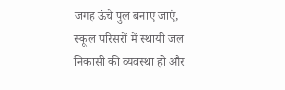जगह ऊंचे पुल बनाए जाएं, स्कूल परिसरों में स्थायी जल निकासी की व्यवस्था हो और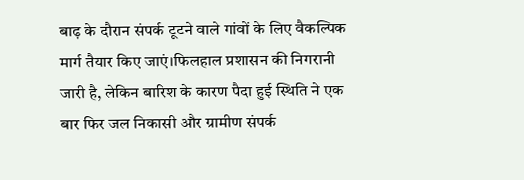बाढ़ के दौरान संपर्क टूटने वाले गांवों के लिए वैकल्पिक मार्ग तैयार किए जाएं।फिलहाल प्रशासन की निगरानी जारी है, लेकिन बारिश के कारण पैदा हुई स्थिति ने एक बार फिर जल निकासी और ग्रामीण संपर्क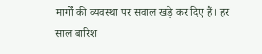मार्गों की व्यवस्था पर सवाल खड़े कर दिए हैं। हर साल बारिश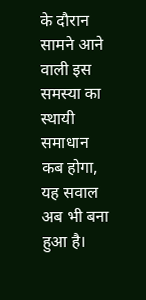के दौरान सामने आने वाली इस समस्या का स्थायी समाधान कब होगा, यह सवाल अब भी बना हुआ है।